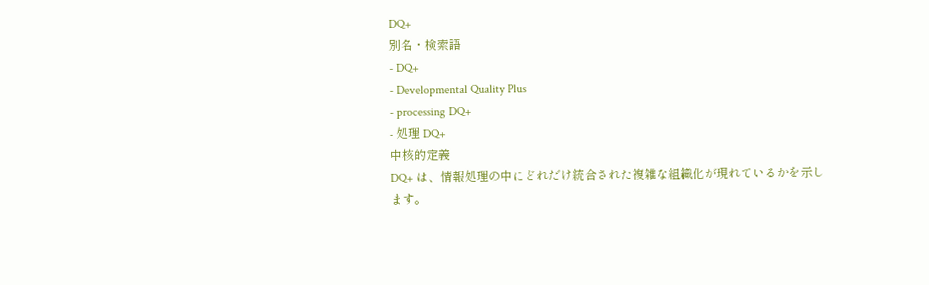DQ+
別名・検索語
- DQ+
- Developmental Quality Plus
- processing DQ+
- 処理 DQ+
中核的定義
DQ+ は、情報処理の中にどれだけ統合された複雑な組織化が現れているかを示します。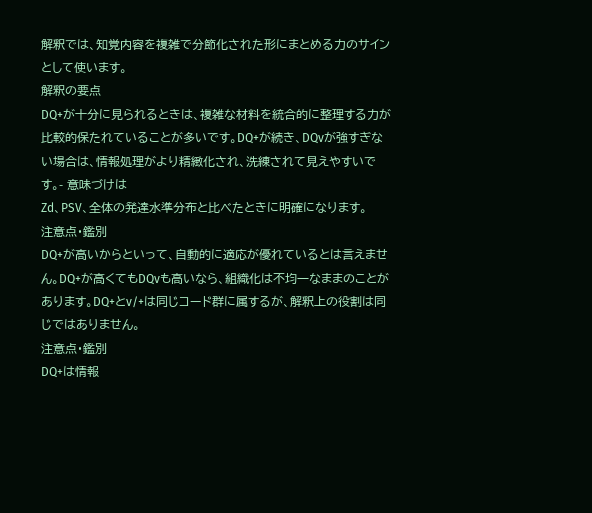解釈では、知覚内容を複雑で分節化された形にまとめる力のサインとして使います。
解釈の要点
DQ+が十分に見られるときは、複雑な材料を統合的に整理する力が比較的保たれていることが多いです。DQ+が続き、DQvが強すぎない場合は、情報処理がより精緻化され、洗練されて見えやすいです。- 意味づけは
Zd、PSV、全体の発達水準分布と比べたときに明確になります。
注意点・鑑別
DQ+が高いからといって、自動的に適応が優れているとは言えません。DQ+が高くてもDQvも高いなら、組織化は不均一なままのことがあります。DQ+とv/+は同じコード群に属するが、解釈上の役割は同じではありません。
注意点・鑑別
DQ+は情報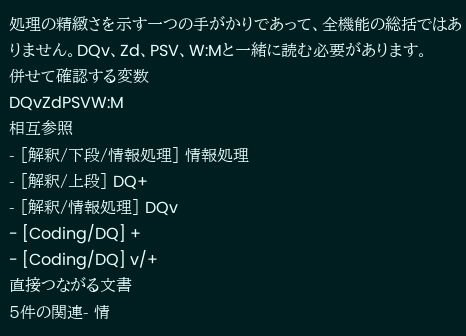処理の精緻さを示す一つの手がかりであって、全機能の総括ではありません。DQv、Zd、PSV、W:Mと一緒に読む必要があります。
併せて確認する変数
DQvZdPSVW:M
相互参照
- [解釈/下段/情報処理] 情報処理
- [解釈/上段] DQ+
- [解釈/情報処理] DQv
- [Coding/DQ] +
- [Coding/DQ] v/+
直接つながる文書
5件の関連- 情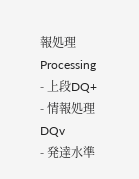報処理Processing
- 上段DQ+
- 情報処理DQv
- 発達水準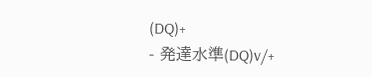(DQ)+
- 発達水準(DQ)v/+